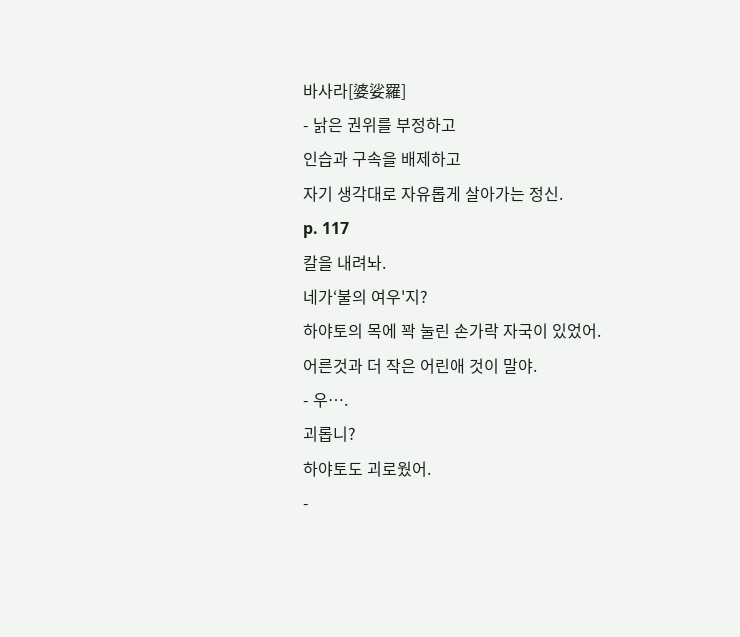바사라[婆娑羅]
- 낡은 권위를 부정하고
인습과 구속을 배제하고
자기 생각대로 자유롭게 살아가는 정신.
p. 117
칼을 내려놔.
네가‘불의 여우'지?
하야토의 목에 꽉 눌린 손가락 자국이 있었어.
어른것과 더 작은 어린애 것이 말야.
- 우….
괴롭니?
하야토도 괴로웠어.
-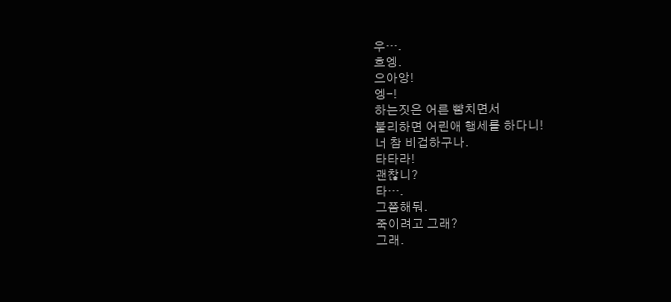우….
흐엥.
으아앙!
엥-!
하는짓은 어른 뺨치면서
불리하면 어린애 행세를 하다니!
너 참 비겁하구나.
타타라!
괜찮니?
타….
그쯤해둬.
죽이려고 그래?
그래.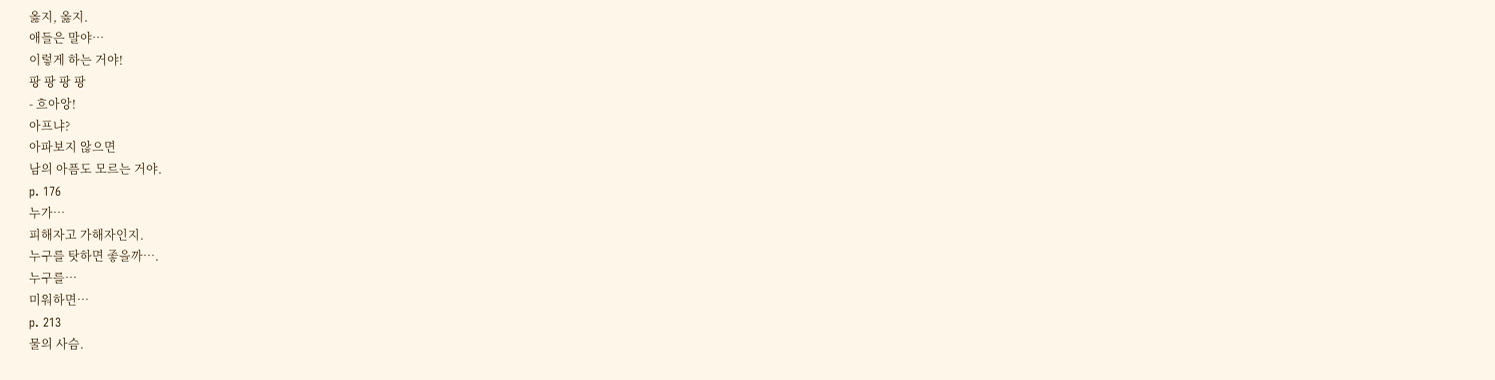옳지, 옳지.
애들은 말야…
이렇게 하는 거야!
팡 팡 팡 팡
- 흐아앙!
아프냐?
아파보지 않으면
남의 아픔도 모르는 거야.
p. 176
누가…
피해자고 가해자인지.
누구를 탓하면 좋을까….
누구를…
미워하면…
p. 213
물의 사슴.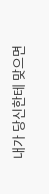내가 당신한테 맞으면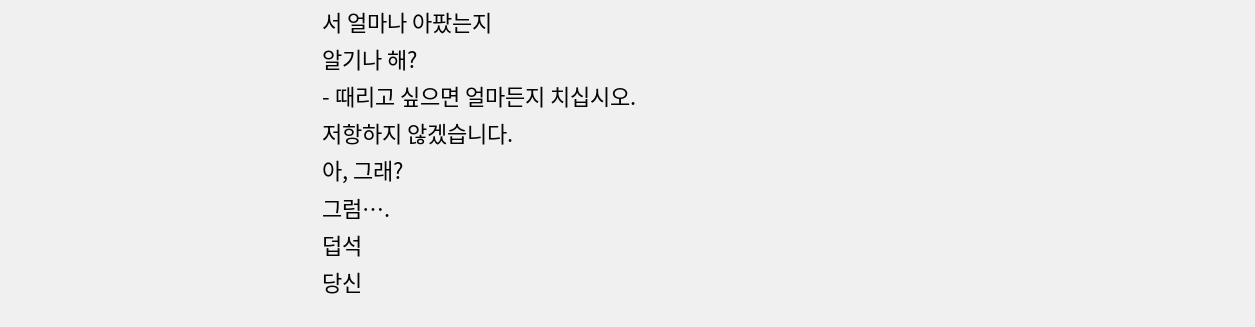서 얼마나 아팠는지
알기나 해?
- 때리고 싶으면 얼마든지 치십시오.
저항하지 않겠습니다.
아, 그래?
그럼….
덥석
당신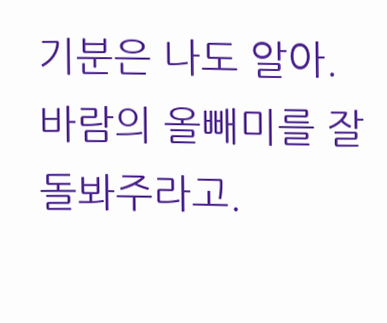기분은 나도 알아.
바람의 올빼미를 잘 돌봐주라고.